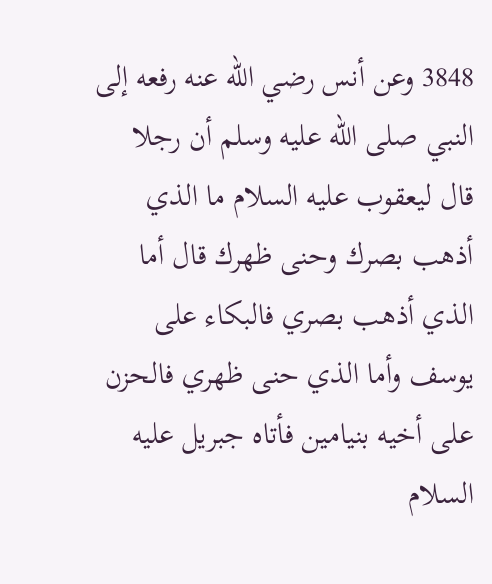3848 وعن أنس رضي الله عنه رفعه إلى النبي صلى الله عليه وسلم أن رجلا قال ليعقوب عليه السلام ما الذي أذهب بصرك وحنى ظهرك قال أما الذي أذهب بصري فالبكاء على يوسف وأما الذي حنى ظهري فالحزن على أخيه بنيامين فأتاه جبريل عليه السلام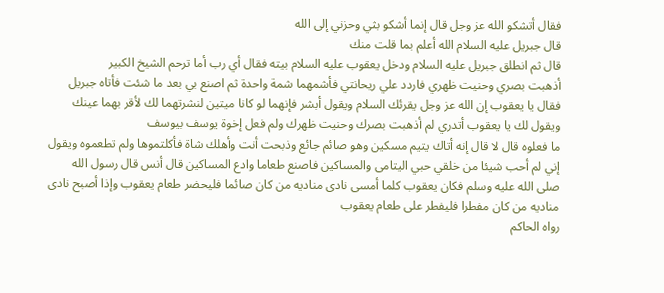فقال أتشكو الله عز وجل قال إنما أشكو بثي وحزني إلى الله
قال جبريل عليه السلام الله أعلم بما قلت منك
قال ثم انطلق جبريل عليه السلام ودخل يعقوب عليه السلام بيته فقال أي رب أما ترحم الشيخ الكبير
أذهبت بصري وحنيت ظهري فاردد علي ريحانتي فأشمهما شمة واحدة ثم اصنع بي بعد ما شئت فأتاه جبريل فقال يا يعقوب إن الله عز وجل يقرئك السلام ويقول أبشر فإنهما لو كانا ميتين لنشرتهما لك لأقر بهما عينك ويقول لك يا يعقوب أتدري لم أذهبت بصرك وحنيت ظهرك ولم فعل إخوة يوسف بيوسف
ما فعلوه قال لا قال إنه أتاك يتيم مسكين وهو صائم جائع وذبحت أنت وأهلك شاة فأكلتموها ولم تطعموه ويقول إني لم أحب شيئا من خلقي حبي اليتامى والمساكين فاصنع طعاما وادع المساكين قال أنس قال رسول الله صلى الله عليه وسلم فكان يعقوب كلما أمسى نادى مناديه من كان صائما فليحضر طعام يعقوب وإذا أصبح نادى مناديه من كان مفطرا فليفطر على طعام يعقوب
رواه الحاكم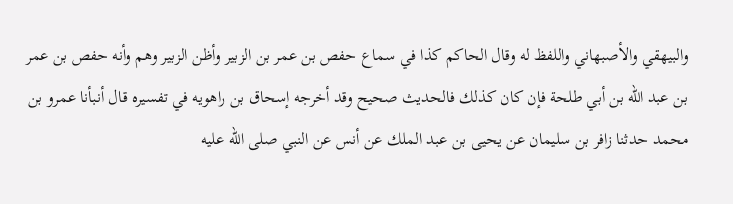والبيهقي والأصبهاني واللفظ له وقال الحاكم كذا في سماع حفص بن عمر بن الزبير وأظن الزبير وهم وأنه حفص بن عمر بن عبد الله بن أبي طلحة فإن كان كذلك فالحديث صحيح وقد أخرجه إسحاق بن راهويه في تفسيره قال أنبأنا عمرو بن محمد حدثنا زافر بن سليمان عن يحيى بن عبد الملك عن أنس عن النبي صلى الله عليه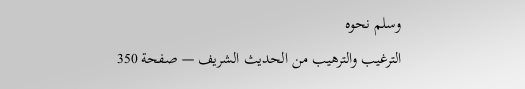وسلم نحوه
الترغيب والترهيب من الحديث الشريف — صفحة 350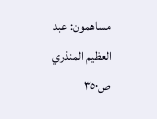مساهمون: عبد العظيم المنذري
ص٣٥٠